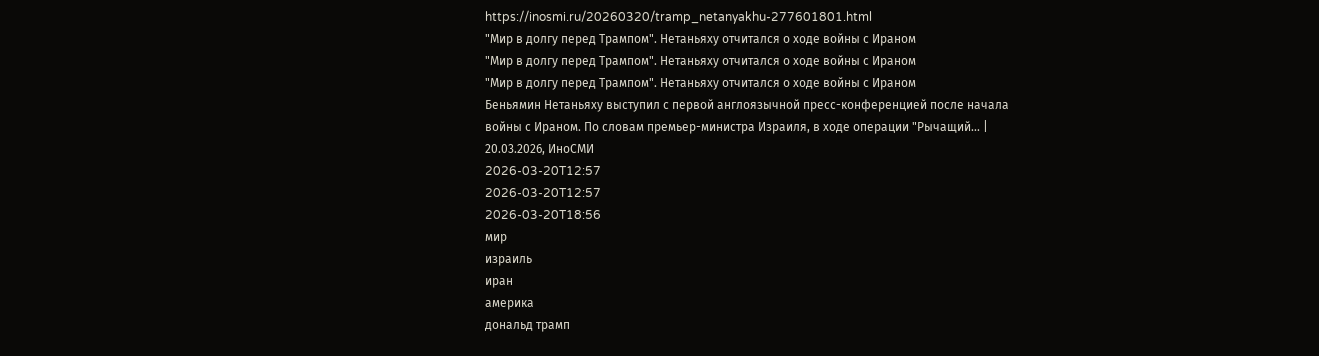https://inosmi.ru/20260320/tramp_netanyakhu-277601801.html
"Мир в долгу перед Трампом". Нетаньяху отчитался о ходе войны с Ираном
"Мир в долгу перед Трампом". Нетаньяху отчитался о ходе войны с Ираном
"Мир в долгу перед Трампом". Нетаньяху отчитался о ходе войны с Ираном
Беньямин Нетаньяху выступил с первой англоязычной пресс-конференцией после начала войны с Ираном. По словам премьер-министра Израиля, в ходе операции "Рычащий... | 20.03.2026, ИноСМИ
2026-03-20T12:57
2026-03-20T12:57
2026-03-20T18:56
мир
израиль
иран
америка
дональд трамп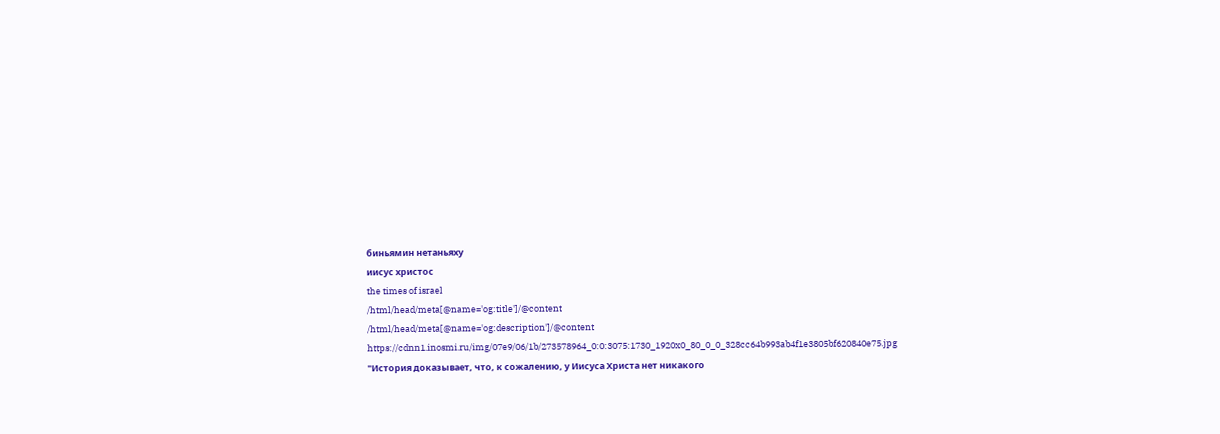биньямин нетаньяху
иисус христос
the times of israel
/html/head/meta[@name='og:title']/@content
/html/head/meta[@name='og:description']/@content
https://cdnn1.inosmi.ru/img/07e9/06/1b/273578964_0:0:3075:1730_1920x0_80_0_0_328cc64b993ab4f1e3805bf620840e75.jpg
"История доказывает, что, к сожалению, у Иисуса Христа нет никакого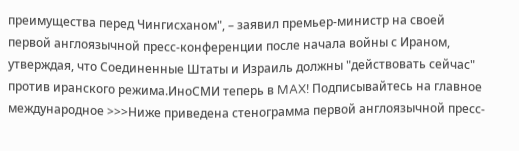преимущества перед Чингисханом", – заявил премьер-министр на своей первой англоязычной пресс-конференции после начала войны с Ираном, утверждая, что Соединенные Штаты и Израиль должны "действовать сейчас" против иранского режима.ИноСМИ теперь в MAX! Подписывайтесь на главное международное >>>Ниже приведена стенограмма первой англоязычной пресс-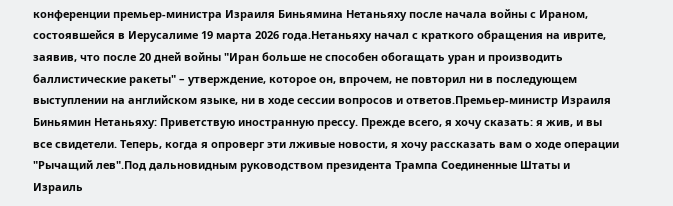конференции премьер-министра Израиля Биньямина Нетаньяху после начала войны с Ираном, состоявшейся в Иерусалиме 19 марта 2026 года.Нетаньяху начал с краткого обращения на иврите, заявив, что после 20 дней войны "Иран больше не способен обогащать уран и производить баллистические ракеты" – утверждение, которое он, впрочем, не повторил ни в последующем выступлении на английском языке, ни в ходе сессии вопросов и ответов.Премьер-министр Израиля Биньямин Нетаньяху: Приветствую иностранную прессу. Прежде всего, я хочу сказать: я жив, и вы все свидетели. Теперь, когда я опроверг эти лживые новости, я хочу рассказать вам о ходе операции "Рычащий лев".Под дальновидным руководством президента Трампа Соединенные Штаты и Израиль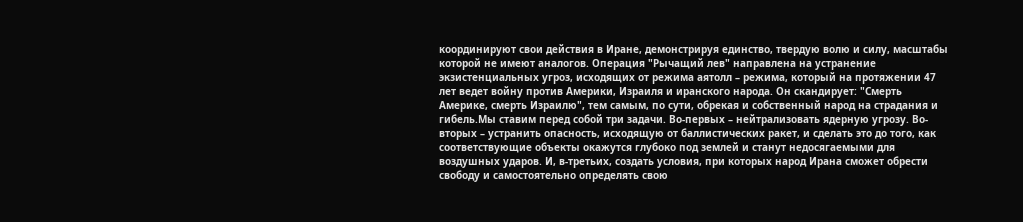координируют свои действия в Иране, демонстрируя единство, твердую волю и силу, масштабы которой не имеют аналогов. Операция "Рычащий лев" направлена на устранение экзистенциальных угроз, исходящих от режима аятолл – режима, который на протяжении 47 лет ведет войну против Америки, Израиля и иранского народа. Он скандирует: "Смерть Америке, смерть Израилю", тем самым, по сути, обрекая и собственный народ на страдания и гибель.Мы ставим перед собой три задачи. Во-первых – нейтрализовать ядерную угрозу. Во-вторых – устранить опасность, исходящую от баллистических ракет, и сделать это до того, как соответствующие объекты окажутся глубоко под землей и станут недосягаемыми для воздушных ударов. И, в-третьих, создать условия, при которых народ Ирана сможет обрести свободу и самостоятельно определять свою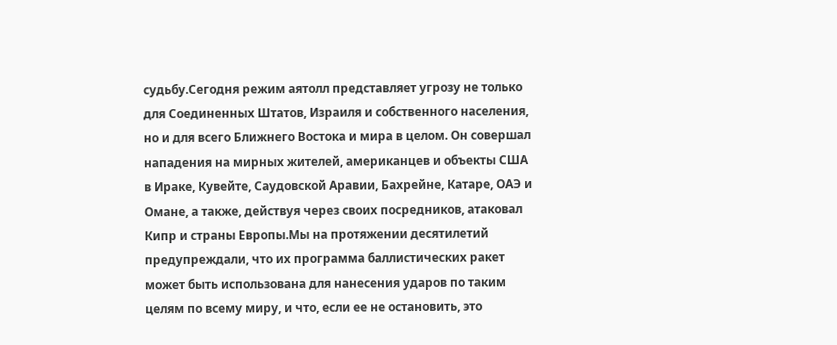судьбу.Сегодня режим аятолл представляет угрозу не только для Соединенных Штатов, Израиля и собственного населения, но и для всего Ближнего Востока и мира в целом. Он совершал нападения на мирных жителей, американцев и объекты США в Ираке, Кувейте, Саудовской Аравии, Бахрейне, Катаре, ОАЭ и Омане, а также, действуя через своих посредников, атаковал Кипр и страны Европы.Мы на протяжении десятилетий предупреждали, что их программа баллистических ракет может быть использована для нанесения ударов по таким целям по всему миру, и что, если ее не остановить, это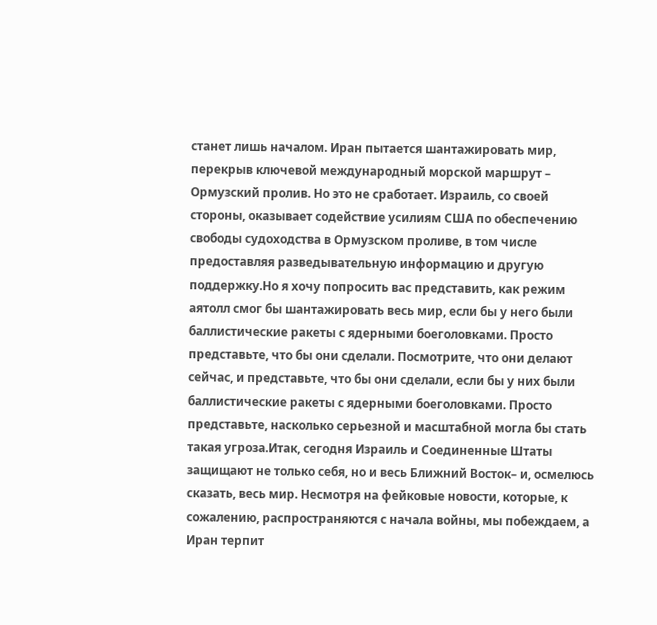станет лишь началом. Иран пытается шантажировать мир, перекрыв ключевой международный морской маршрут – Ормузский пролив. Но это не сработает. Израиль, со своей стороны, оказывает содействие усилиям США по обеспечению свободы судоходства в Ормузском проливе, в том числе предоставляя разведывательную информацию и другую поддержку.Но я хочу попросить вас представить, как режим аятолл смог бы шантажировать весь мир, если бы у него были баллистические ракеты с ядерными боеголовками. Просто представьте, что бы они сделали. Посмотрите, что они делают сейчас, и представьте, что бы они сделали, если бы у них были баллистические ракеты с ядерными боеголовками. Просто представьте, насколько серьезной и масштабной могла бы стать такая угроза.Итак, сегодня Израиль и Соединенные Штаты защищают не только себя, но и весь Ближний Восток– и, осмелюсь сказать, весь мир. Несмотря на фейковые новости, которые, к сожалению, распространяются с начала войны, мы побеждаем, а Иран терпит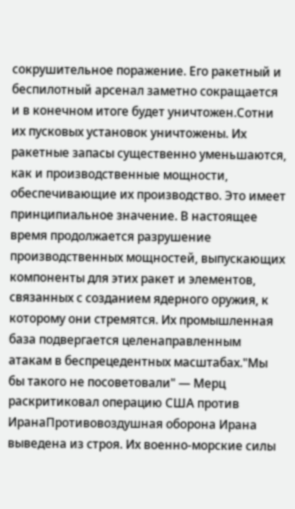сокрушительное поражение. Его ракетный и беспилотный арсенал заметно сокращается и в конечном итоге будет уничтожен.Сотни их пусковых установок уничтожены. Их ракетные запасы существенно уменьшаются, как и производственные мощности, обеспечивающие их производство. Это имеет принципиальное значение. В настоящее время продолжается разрушение производственных мощностей, выпускающих компоненты для этих ракет и элементов, связанных с созданием ядерного оружия, к которому они стремятся. Их промышленная база подвергается целенаправленным атакам в беспрецедентных масштабах."Мы бы такого не посоветовали" — Мерц раскритиковал операцию США против ИранаПротивовоздушная оборона Ирана выведена из строя. Их военно-морские силы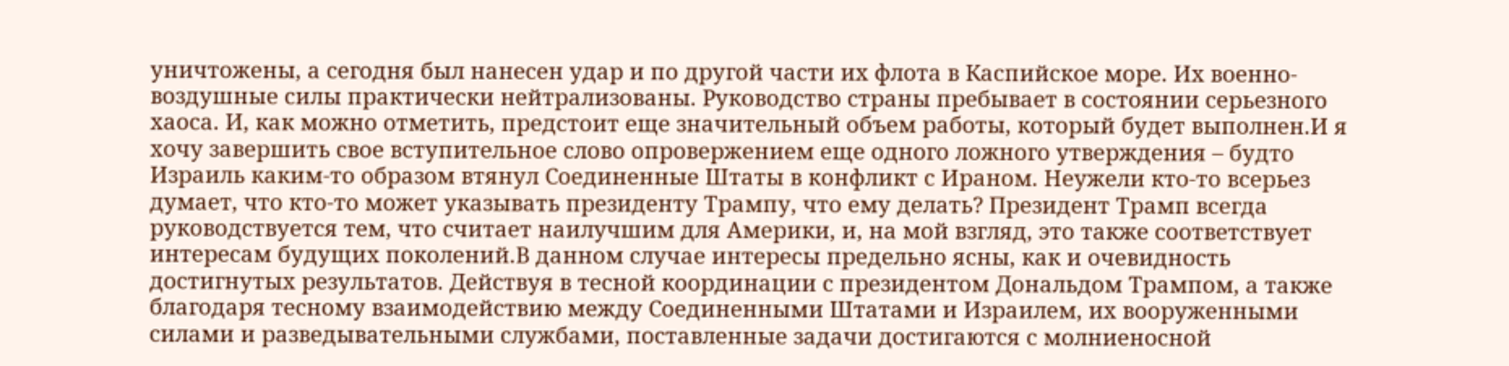уничтожены, а сегодня был нанесен удар и по другой части их флота в Каспийское море. Их военно-воздушные силы практически нейтрализованы. Руководство страны пребывает в состоянии серьезного хаоса. И, как можно отметить, предстоит еще значительный объем работы, который будет выполнен.И я хочу завершить свое вступительное слово опровержением еще одного ложного утверждения – будто Израиль каким-то образом втянул Соединенные Штаты в конфликт с Ираном. Неужели кто-то всерьез думает, что кто-то может указывать президенту Трампу, что ему делать? Президент Трамп всегда руководствуется тем, что считает наилучшим для Америки, и, на мой взгляд, это также соответствует интересам будущих поколений.В данном случае интересы предельно ясны, как и очевидность достигнутых результатов. Действуя в тесной координации с президентом Дональдом Трампом, а также благодаря тесному взаимодействию между Соединенными Штатами и Израилем, их вооруженными силами и разведывательными службами, поставленные задачи достигаются с молниеносной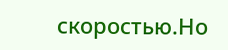скоростью.Но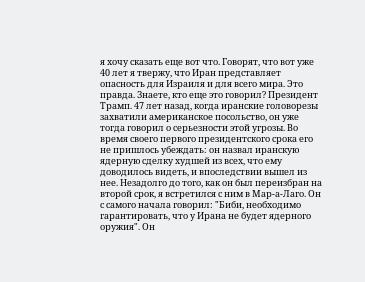я хочу сказать еще вот что. Говорят, что вот уже 40 лет я твержу, что Иран представляет опасность для Израиля и для всего мира. Это правда. Знаете, кто еще это говорил? Президент Трамп. 47 лет назад, когда иранские головорезы захватили американское посольство, он уже тогда говорил о серьезности этой угрозы. Во время своего первого президентского срока его не пришлось убеждать: он назвал иранскую ядерную сделку худшей из всех, что ему доводилось видеть, и впоследствии вышел из нее. Незадолго до того, как он был переизбран на второй срок, я встретился с ним в Мар-а-Лаго. Он с самого начала говорил: "Биби, необходимо гарантировать, что у Ирана не будет ядерного оружия". Он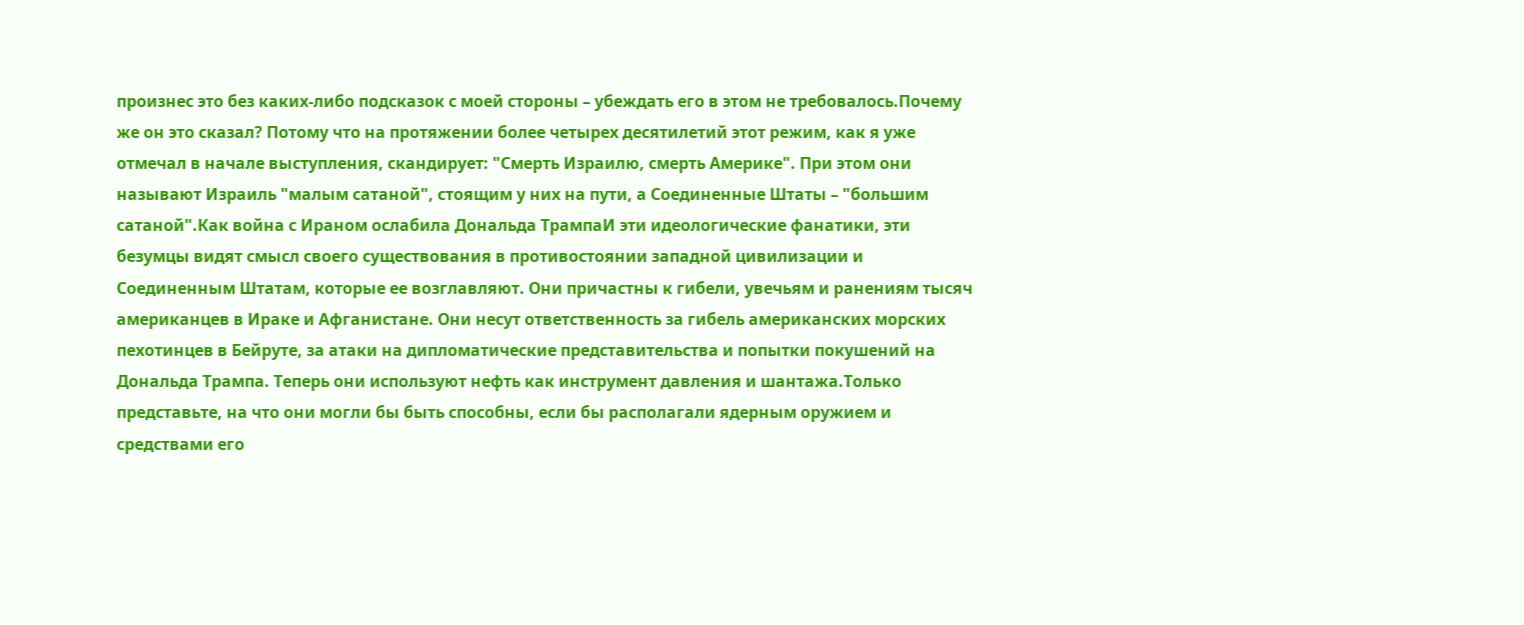произнес это без каких-либо подсказок с моей стороны – убеждать его в этом не требовалось.Почему же он это сказал? Потому что на протяжении более четырех десятилетий этот режим, как я уже отмечал в начале выступления, скандирует: "Смерть Израилю, смерть Америке". При этом они называют Израиль "малым сатаной", стоящим у них на пути, а Соединенные Штаты – "большим сатаной".Как война с Ираном ослабила Дональда ТрампаИ эти идеологические фанатики, эти безумцы видят смысл своего существования в противостоянии западной цивилизации и Соединенным Штатам, которые ее возглавляют. Они причастны к гибели, увечьям и ранениям тысяч американцев в Ираке и Афганистане. Они несут ответственность за гибель американских морских пехотинцев в Бейруте, за атаки на дипломатические представительства и попытки покушений на Дональда Трампа. Теперь они используют нефть как инструмент давления и шантажа.Только представьте, на что они могли бы быть способны, если бы располагали ядерным оружием и средствами его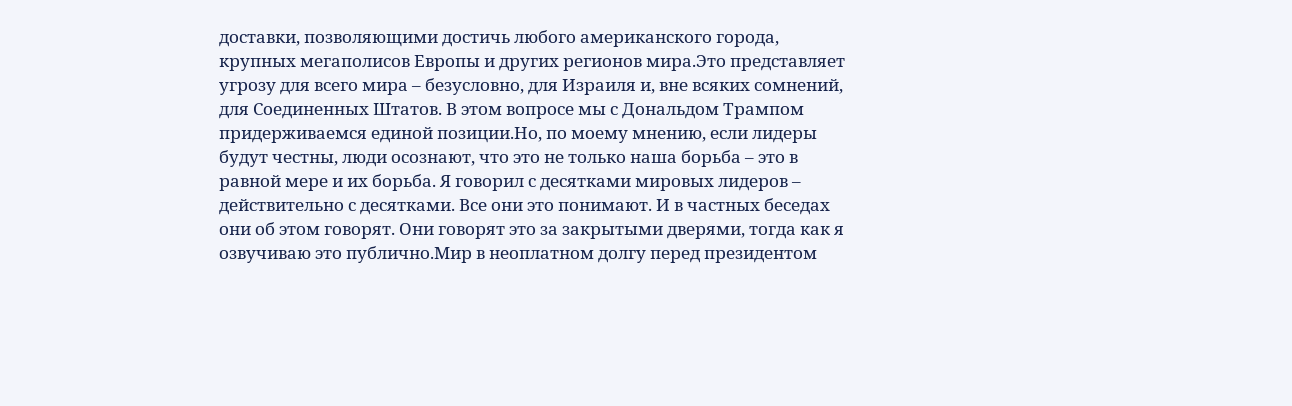доставки, позволяющими достичь любого американского города, крупных мегаполисов Европы и других регионов мира.Это представляет угрозу для всего мира – безусловно, для Израиля и, вне всяких сомнений, для Соединенных Штатов. В этом вопросе мы с Дональдом Трампом придерживаемся единой позиции.Но, по моему мнению, если лидеры будут честны, люди осознают, что это не только наша борьба – это в равной мере и их борьба. Я говорил с десятками мировых лидеров – действительно с десятками. Все они это понимают. И в частных беседах они об этом говорят. Они говорят это за закрытыми дверями, тогда как я озвучиваю это публично.Мир в неоплатном долгу перед президентом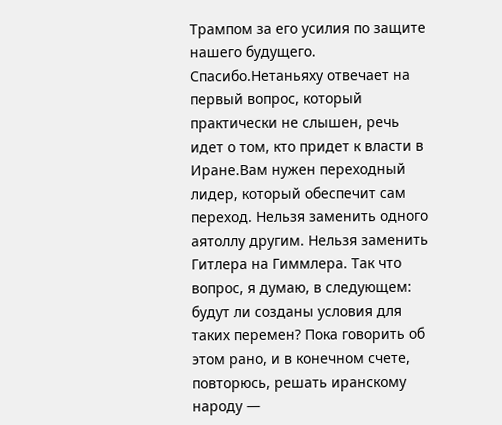Трампом за его усилия по защите нашего будущего. Спасибо.Нетаньяху отвечает на первый вопрос, который практически не слышен, речь идет о том, кто придет к власти в Иране.Вам нужен переходный лидер, который обеспечит сам переход. Нельзя заменить одного аятоллу другим. Нельзя заменить Гитлера на Гиммлера. Так что вопрос, я думаю, в следующем: будут ли созданы условия для таких перемен? Пока говорить об этом рано, и в конечном счете, повторюсь, решать иранскому народу —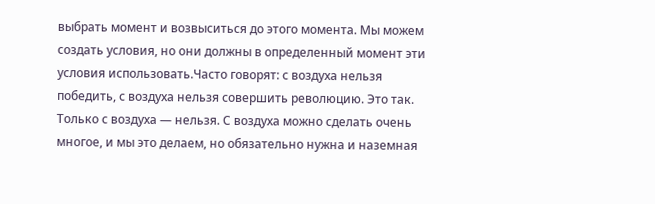выбрать момент и возвыситься до этого момента. Мы можем создать условия, но они должны в определенный момент эти условия использовать.Часто говорят: с воздуха нельзя победить, с воздуха нельзя совершить революцию. Это так. Только с воздуха — нельзя. С воздуха можно сделать очень многое, и мы это делаем, но обязательно нужна и наземная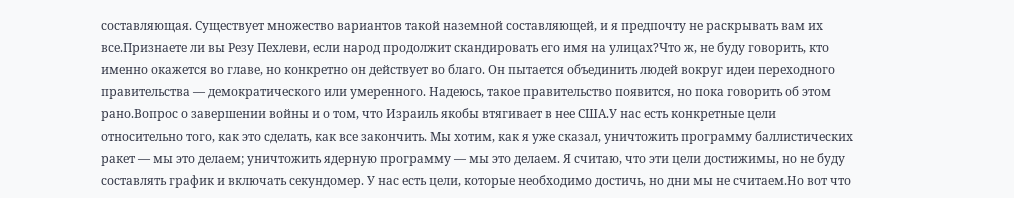составляющая. Существует множество вариантов такой наземной составляющей, и я предпочту не раскрывать вам их все.Признаете ли вы Резу Пехлеви, если народ продолжит скандировать его имя на улицах?Что ж, не буду говорить, кто именно окажется во главе, но конкретно он действует во благо. Он пытается объединить людей вокруг идеи переходного правительства — демократического или умеренного. Надеюсь, такое правительство появится, но пока говорить об этом рано.Вопрос о завершении войны и о том, что Израиль якобы втягивает в нее США.У нас есть конкретные цели относительно того, как это сделать, как все закончить. Мы хотим, как я уже сказал, уничтожить программу баллистических ракет — мы это делаем; уничтожить ядерную программу — мы это делаем. Я считаю, что эти цели достижимы, но не буду составлять график и включать секундомер. У нас есть цели, которые необходимо достичь, но дни мы не считаем.Но вот что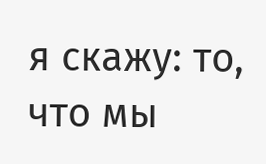я скажу: то, что мы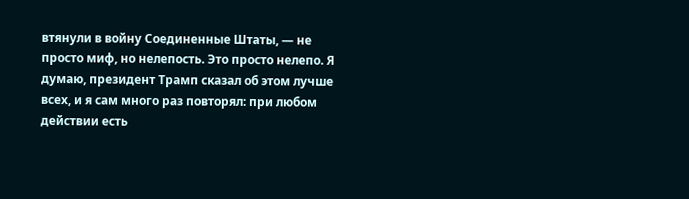втянули в войну Соединенные Штаты, — не просто миф, но нелепость. Это просто нелепо. Я думаю, президент Трамп сказал об этом лучше всех, и я сам много раз повторял: при любом действии есть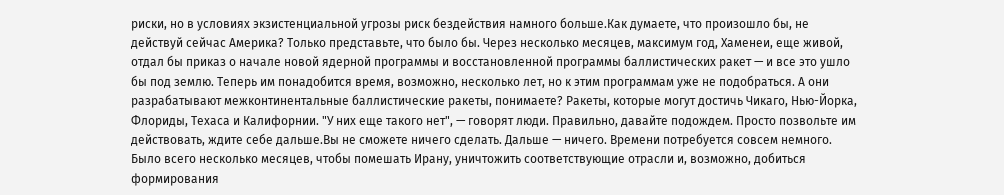риски, но в условиях экзистенциальной угрозы риск бездействия намного больше.Как думаете, что произошло бы, не действуй сейчас Америка? Только представьте, что было бы. Через несколько месяцев, максимум год, Хаменеи, еще живой, отдал бы приказ о начале новой ядерной программы и восстановленной программы баллистических ракет — и все это ушло бы под землю. Теперь им понадобится время, возможно, несколько лет, но к этим программам уже не подобраться. А они разрабатывают межконтинентальные баллистические ракеты, понимаете? Ракеты, которые могут достичь Чикаго, Нью-Йорка, Флориды, Техаса и Калифорнии. "У них еще такого нет", — говорят люди. Правильно, давайте подождем. Просто позвольте им действовать, ждите себе дальше.Вы не сможете ничего сделать. Дальше — ничего. Времени потребуется совсем немного. Было всего несколько месяцев, чтобы помешать Ирану, уничтожить соответствующие отрасли и, возможно, добиться формирования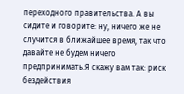переходного правительства. А вы сидите и говорите: ну, ничего же не случится в ближайшее время, так что давайте не будем ничего предпринимать.Я скажу вам так: риск бездействия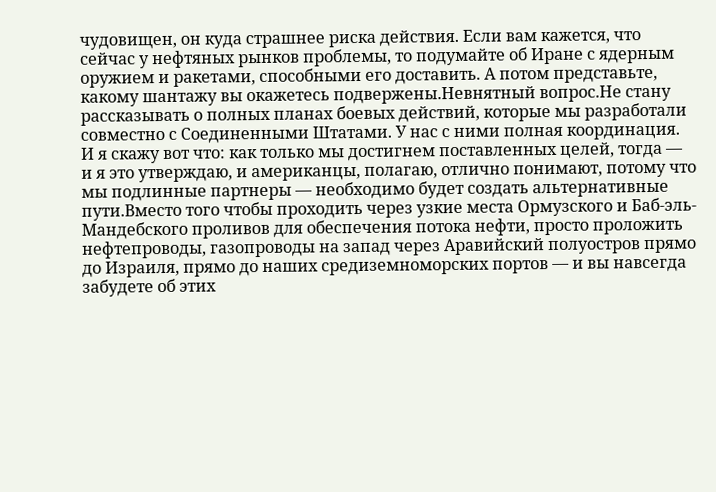чудовищен, он куда страшнее риска действия. Если вам кажется, что сейчас у нефтяных рынков проблемы, то подумайте об Иране с ядерным оружием и ракетами, способными его доставить. А потом представьте, какому шантажу вы окажетесь подвержены.Невнятный вопрос.Не стану рассказывать о полных планах боевых действий, которые мы разработали совместно с Соединенными Штатами. У нас с ними полная координация. И я скажу вот что: как только мы достигнем поставленных целей, тогда — и я это утверждаю, и американцы, полагаю, отлично понимают, потому что мы подлинные партнеры — необходимо будет создать альтернативные пути.Вместо того чтобы проходить через узкие места Ормузского и Баб-эль-Мандебского проливов для обеспечения потока нефти, просто проложить нефтепроводы, газопроводы на запад через Аравийский полуостров прямо до Израиля, прямо до наших средиземноморских портов — и вы навсегда забудете об этих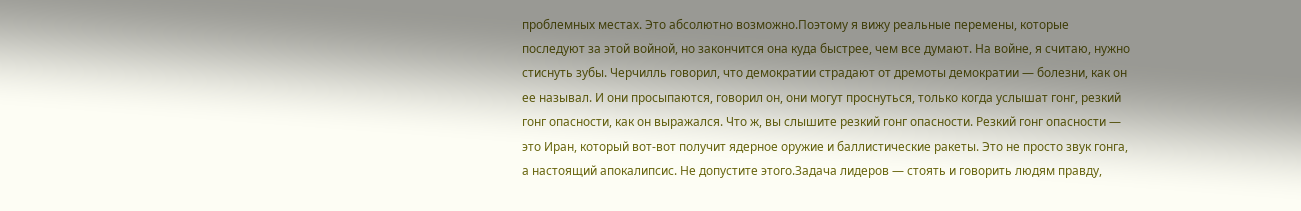проблемных местах. Это абсолютно возможно.Поэтому я вижу реальные перемены, которые последуют за этой войной, но закончится она куда быстрее, чем все думают. На войне, я считаю, нужно стиснуть зубы. Черчилль говорил, что демократии страдают от дремоты демократии — болезни, как он ее называл. И они просыпаются, говорил он, они могут проснуться, только когда услышат гонг, резкий гонг опасности, как он выражался. Что ж, вы слышите резкий гонг опасности. Резкий гонг опасности — это Иран, который вот-вот получит ядерное оружие и баллистические ракеты. Это не просто звук гонга, а настоящий апокалипсис. Не допустите этого.Задача лидеров — стоять и говорить людям правду,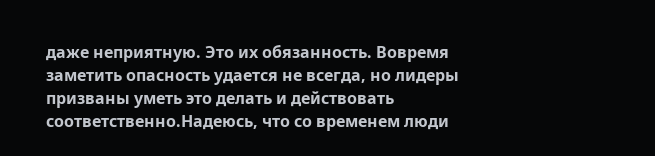даже неприятную. Это их обязанность. Вовремя заметить опасность удается не всегда, но лидеры призваны уметь это делать и действовать соответственно.Надеюсь, что со временем люди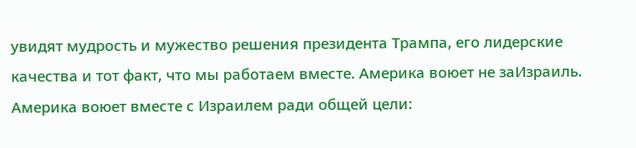увидят мудрость и мужество решения президента Трампа, его лидерские качества и тот факт, что мы работаем вместе. Америка воюет не заИзраиль. Америка воюет вместе с Израилем ради общей цели: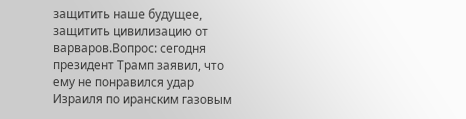защитить наше будущее, защитить цивилизацию от варваров.Вопрос: сегодня президент Трамп заявил, что ему не понравился удар Израиля по иранским газовым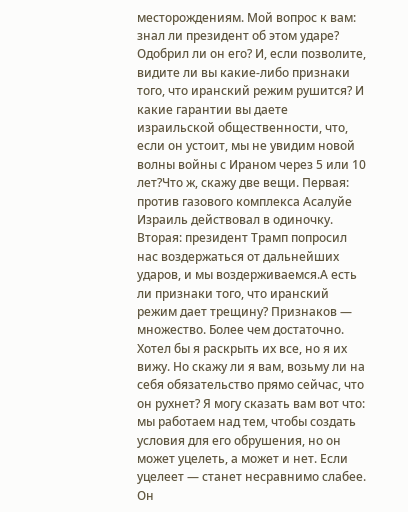месторождениям. Мой вопрос к вам: знал ли президент об этом ударе? Одобрил ли он его? И, если позволите, видите ли вы какие-либо признаки того, что иранский режим рушится? И какие гарантии вы даете израильской общественности, что, если он устоит, мы не увидим новой волны войны с Ираном через 5 или 10 лет?Что ж, скажу две вещи. Первая: против газового комплекса Асалуйе Израиль действовал в одиночку. Вторая: президент Трамп попросил нас воздержаться от дальнейших ударов, и мы воздерживаемся.А есть ли признаки того, что иранский режим дает трещину? Признаков — множество. Более чем достаточно. Хотел бы я раскрыть их все, но я их вижу. Но скажу ли я вам, возьму ли на себя обязательство прямо сейчас, что он рухнет? Я могу сказать вам вот что: мы работаем над тем, чтобы создать условия для его обрушения, но он может уцелеть, а может и нет. Если уцелеет — станет несравнимо слабее. Он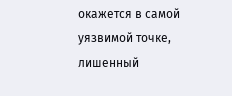окажется в самой уязвимой точке, лишенный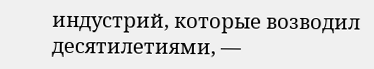индустрий, которые возводил десятилетиями, —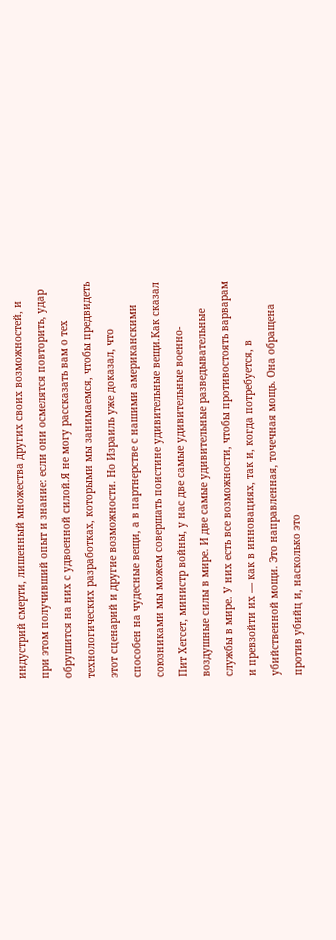индустрий смерти, лишенный множества других своих возможностей, и при этом получивший опыт и знание: если они осмелятся повторить, удар обрушится на них с удвоенной силой.Я не могу рассказать вам о тех технологических разработках, которыми мы занимаемся, чтобы предвидеть этот сценарий и другие возможности. Но Израиль уже доказал, что способен на чудесные вещи, а в партнерстве с нашими американскими союзниками мы можем совершать поистине удивительные вещи.Как сказал Пит Хегсет, министр войны, у нас две самые удивительные военно-воздушные силы в мире. И две самые удивительные разведывательные службы в мире. У них есть все возможности, чтобы противостоять варварам и превзойти их — как в инновациях, так и, когда потребуется, в убийственной мощи. Это направленная, точечная мощь. Она обращена против убийц и, насколько это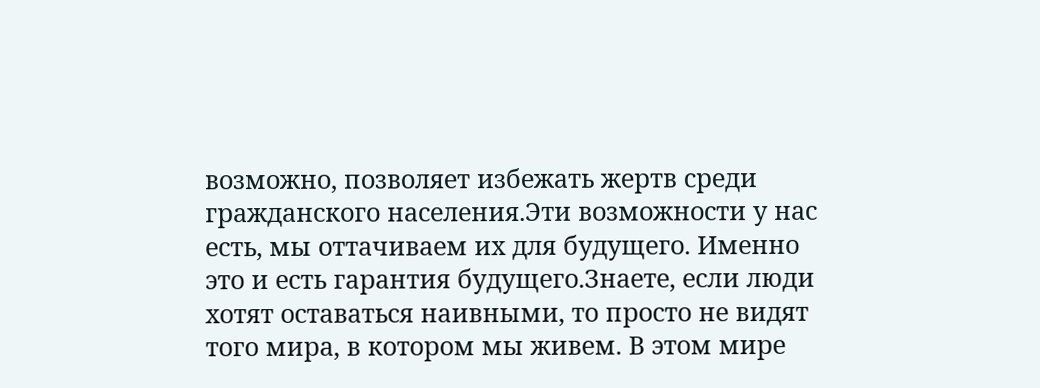возможно, позволяет избежать жертв среди гражданского населения.Эти возможности у нас есть, мы оттачиваем их для будущего. Именно это и есть гарантия будущего.Знаете, если люди хотят оставаться наивными, то просто не видят того мира, в котором мы живем. В этом мире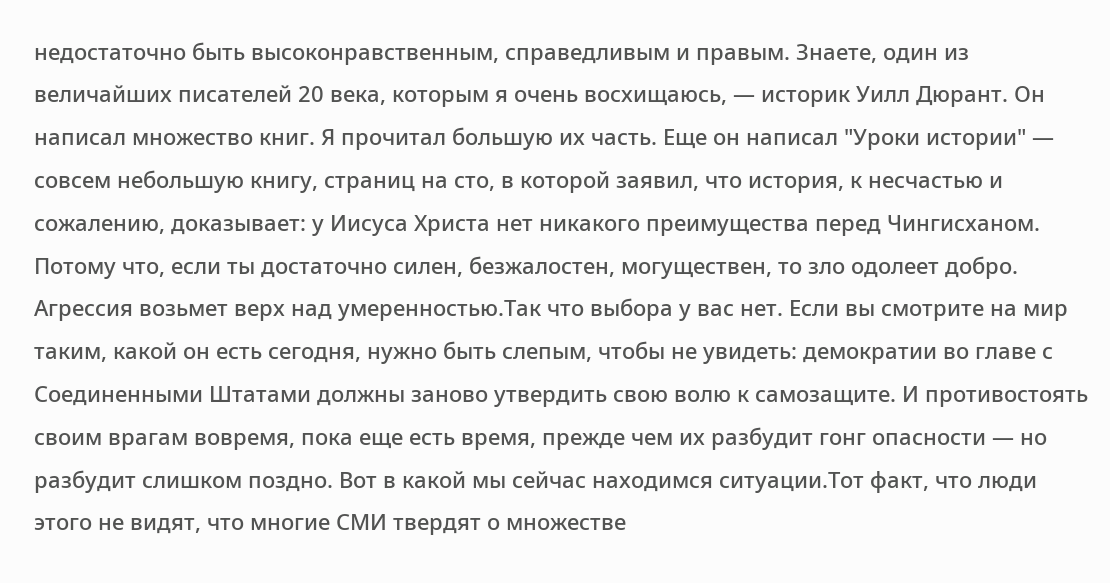недостаточно быть высоконравственным, справедливым и правым. Знаете, один из величайших писателей 20 века, которым я очень восхищаюсь, — историк Уилл Дюрант. Он написал множество книг. Я прочитал большую их часть. Еще он написал "Уроки истории" — совсем небольшую книгу, страниц на сто, в которой заявил, что история, к несчастью и сожалению, доказывает: у Иисуса Христа нет никакого преимущества перед Чингисханом. Потому что, если ты достаточно силен, безжалостен, могуществен, то зло одолеет добро. Агрессия возьмет верх над умеренностью.Так что выбора у вас нет. Если вы смотрите на мир таким, какой он есть сегодня, нужно быть слепым, чтобы не увидеть: демократии во главе с Соединенными Штатами должны заново утвердить свою волю к самозащите. И противостоять своим врагам вовремя, пока еще есть время, прежде чем их разбудит гонг опасности — но разбудит слишком поздно. Вот в какой мы сейчас находимся ситуации.Тот факт, что люди этого не видят, что многие СМИ твердят о множестве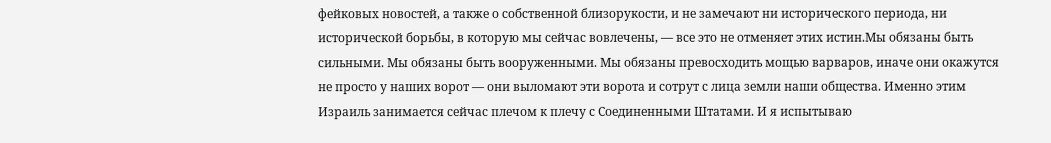фейковых новостей, а также о собственной близорукости, и не замечают ни исторического периода, ни исторической борьбы, в которую мы сейчас вовлечены, — все это не отменяет этих истин.Мы обязаны быть сильными. Мы обязаны быть вооруженными. Мы обязаны превосходить мощью варваров, иначе они окажутся не просто у наших ворот — они выломают эти ворота и сотрут с лица земли наши общества. Именно этим Израиль занимается сейчас плечом к плечу с Соединенными Штатами. И я испытываю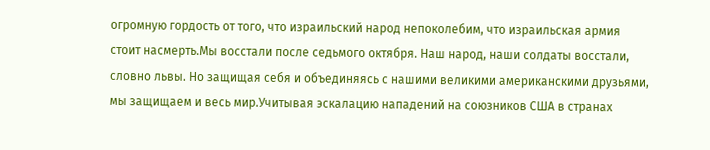огромную гордость от того, что израильский народ непоколебим, что израильская армия стоит насмерть.Мы восстали после седьмого октября. Наш народ, наши солдаты восстали, словно львы. Но защищая себя и объединяясь с нашими великими американскими друзьями, мы защищаем и весь мир.Учитывая эскалацию нападений на союзников США в странах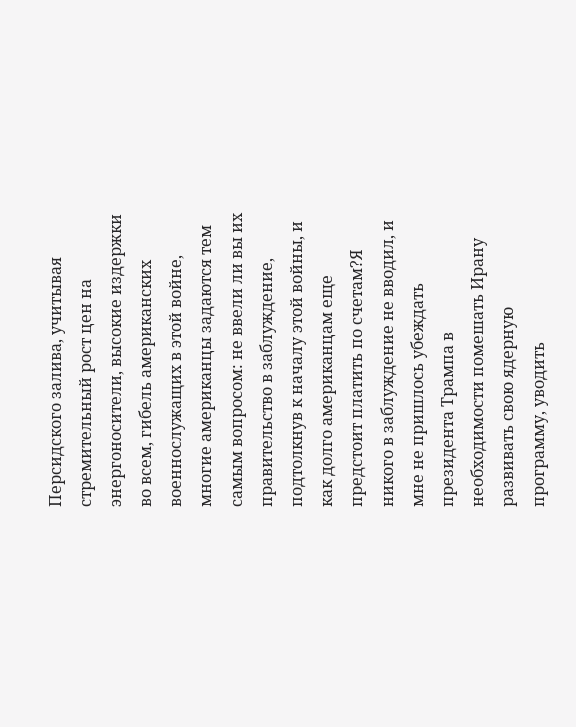Персидского залива, учитывая стремительный рост цен на энергоносители, высокие издержки во всем, гибель американских военнослужащих в этой войне, многие американцы задаются тем самым вопросом: не ввели ли вы их правительство в заблуждение, подтолкнув к началу этой войны, и как долго американцам еще предстоит платить по счетам?Я никого в заблуждение не вводил, и мне не пришлось убеждать президента Трампа в необходимости помешать Ирану развивать свою ядерную программу, уводить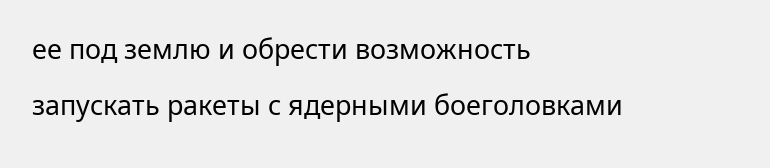ее под землю и обрести возможность запускать ракеты с ядерными боеголовками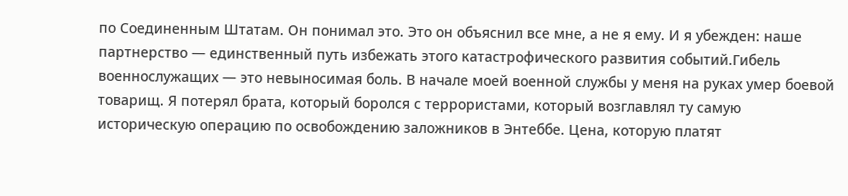по Соединенным Штатам. Он понимал это. Это он объяснил все мне, а не я ему. И я убежден: наше партнерство — единственный путь избежать этого катастрофического развития событий.Гибель военнослужащих — это невыносимая боль. В начале моей военной службы у меня на руках умер боевой товарищ. Я потерял брата, который боролся с террористами, который возглавлял ту самую историческую операцию по освобождению заложников в Энтеббе. Цена, которую платят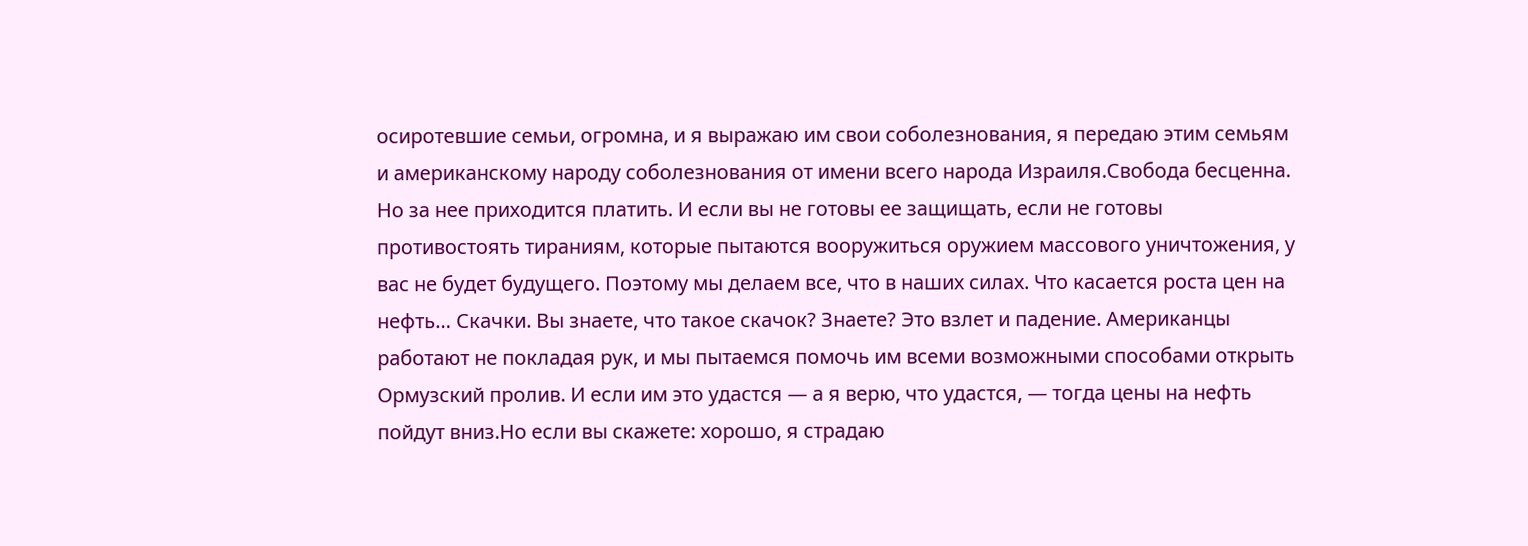осиротевшие семьи, огромна, и я выражаю им свои соболезнования, я передаю этим семьям и американскому народу соболезнования от имени всего народа Израиля.Свобода бесценна. Но за нее приходится платить. И если вы не готовы ее защищать, если не готовы противостоять тираниям, которые пытаются вооружиться оружием массового уничтожения, у вас не будет будущего. Поэтому мы делаем все, что в наших силах. Что касается роста цен на нефть… Скачки. Вы знаете, что такое скачок? Знаете? Это взлет и падение. Американцы работают не покладая рук, и мы пытаемся помочь им всеми возможными способами открыть Ормузский пролив. И если им это удастся — а я верю, что удастся, — тогда цены на нефть пойдут вниз.Но если вы скажете: хорошо, я страдаю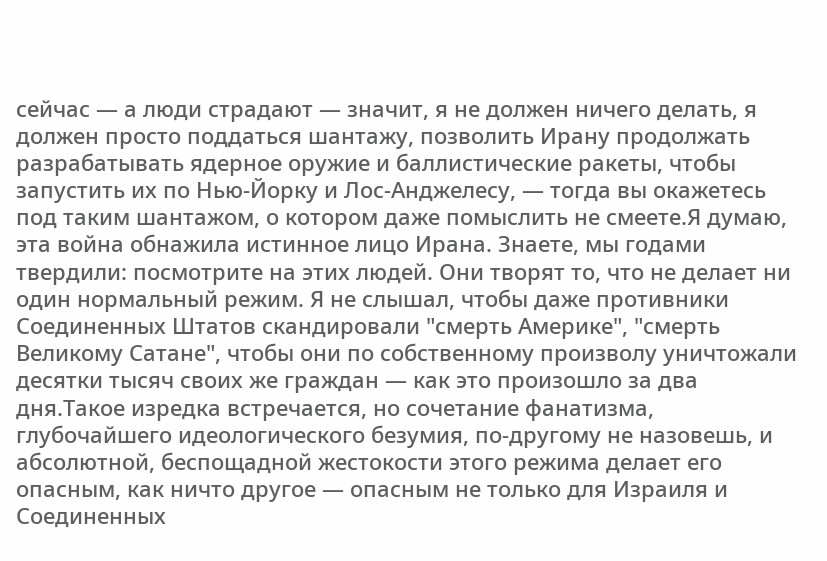сейчас — а люди страдают — значит, я не должен ничего делать, я должен просто поддаться шантажу, позволить Ирану продолжать разрабатывать ядерное оружие и баллистические ракеты, чтобы запустить их по Нью-Йорку и Лос-Анджелесу, — тогда вы окажетесь под таким шантажом, о котором даже помыслить не смеете.Я думаю, эта война обнажила истинное лицо Ирана. Знаете, мы годами твердили: посмотрите на этих людей. Они творят то, что не делает ни один нормальный режим. Я не слышал, чтобы даже противники Соединенных Штатов скандировали "смерть Америке", "смерть Великому Сатане", чтобы они по собственному произволу уничтожали десятки тысяч своих же граждан — как это произошло за два дня.Такое изредка встречается, но сочетание фанатизма, глубочайшего идеологического безумия, по-другому не назовешь, и абсолютной, беспощадной жестокости этого режима делает его опасным, как ничто другое — опасным не только для Израиля и Соединенных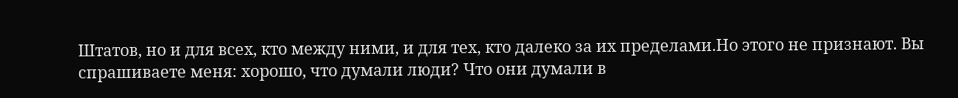Штатов, но и для всех, кто между ними, и для тех, кто далеко за их пределами.Но этого не признают. Вы спрашиваете меня: хорошо, что думали люди? Что они думали в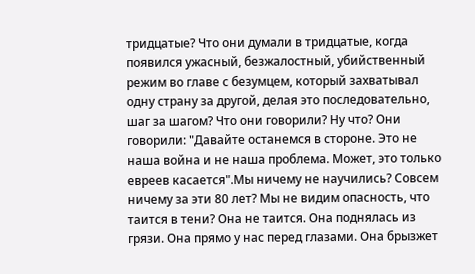тридцатые? Что они думали в тридцатые, когда появился ужасный, безжалостный, убийственный режим во главе с безумцем, который захватывал одну страну за другой, делая это последовательно, шаг за шагом? Что они говорили? Ну что? Они говорили: "Давайте останемся в стороне. Это не наша война и не наша проблема. Может, это только евреев касается".Мы ничему не научились? Совсем ничему за эти 80 лет? Мы не видим опасность, что таится в тени? Она не таится. Она поднялась из грязи. Она прямо у нас перед глазами. Она брызжет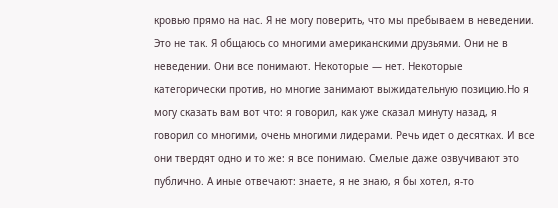кровью прямо на нас. Я не могу поверить, что мы пребываем в неведении. Это не так. Я общаюсь со многими американскими друзьями. Они не в неведении. Они все понимают. Некоторые — нет. Некоторые категорически против, но многие занимают выжидательную позицию.Но я могу сказать вам вот что: я говорил, как уже сказал минуту назад, я говорил со многими, очень многими лидерами. Речь идет о десятках. И все они твердят одно и то же: я все понимаю. Смелые даже озвучивают это публично. А иные отвечают: знаете, я не знаю, я бы хотел, я-то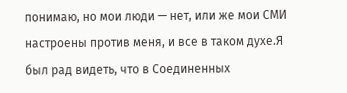понимаю, но мои люди — нет, или же мои СМИ настроены против меня, и все в таком духе.Я был рад видеть, что в Соединенных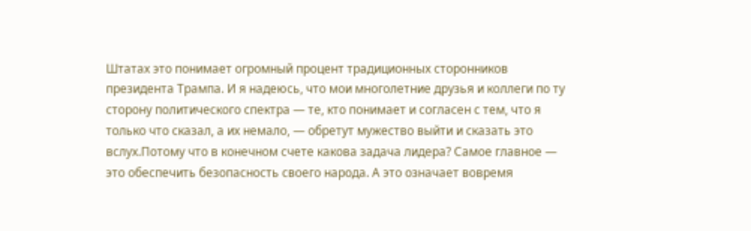Штатах это понимает огромный процент традиционных сторонников президента Трампа. И я надеюсь, что мои многолетние друзья и коллеги по ту сторону политического спектра — те, кто понимает и согласен с тем, что я только что сказал, а их немало, — обретут мужество выйти и сказать это вслух.Потому что в конечном счете какова задача лидера? Самое главное — это обеспечить безопасность своего народа. А это означает вовремя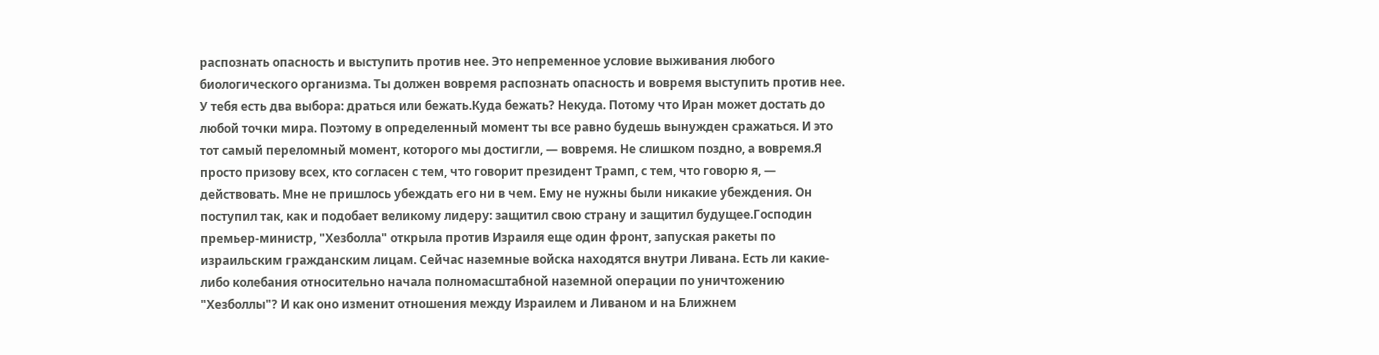распознать опасность и выступить против нее. Это непременное условие выживания любого биологического организма. Ты должен вовремя распознать опасность и вовремя выступить против нее. У тебя есть два выбора: драться или бежать.Куда бежать? Некуда. Потому что Иран может достать до любой точки мира. Поэтому в определенный момент ты все равно будешь вынужден сражаться. И это тот самый переломный момент, которого мы достигли, — вовремя. Не слишком поздно, а вовремя.Я просто призову всех, кто согласен с тем, что говорит президент Трамп, с тем, что говорю я, — действовать. Мне не пришлось убеждать его ни в чем. Ему не нужны были никакие убеждения. Он поступил так, как и подобает великому лидеру: защитил свою страну и защитил будущее.Господин премьер-министр, "Хезболла" открыла против Израиля еще один фронт, запуская ракеты по израильским гражданским лицам. Сейчас наземные войска находятся внутри Ливана. Есть ли какие-либо колебания относительно начала полномасштабной наземной операции по уничтожению "Хезболлы"? И как оно изменит отношения между Израилем и Ливаном и на Ближнем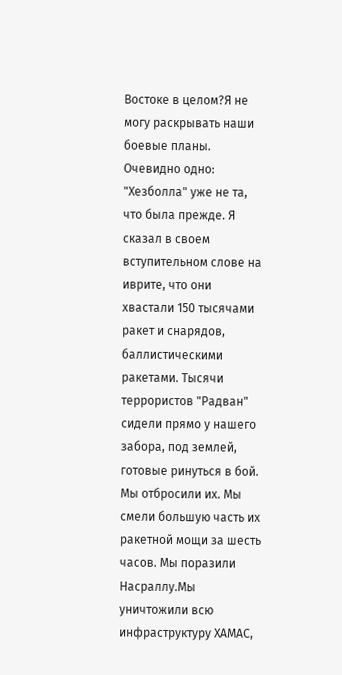Востоке в целом?Я не могу раскрывать наши боевые планы. Очевидно одно: "Хезболла" уже не та, что была прежде. Я сказал в своем вступительном слове на иврите, что они хвастали 150 тысячами ракет и снарядов, баллистическими ракетами. Тысячи террористов "Радван" сидели прямо у нашего забора, под землей, готовые ринуться в бой. Мы отбросили их. Мы смели большую часть их ракетной мощи за шесть часов. Мы поразили Насраллу.Мы уничтожили всю инфраструктуру ХАМАС,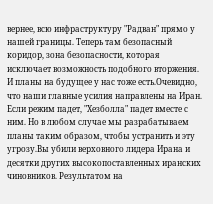вернее, всю инфраструктуру "Радван" прямо у нашей границы. Теперь там безопасный коридор, зона безопасности, которая исключает возможность подобного вторжения. И планы на будущее у нас тоже есть.Очевидно, что наши главные усилия направлены на Иран. Если режим падет, "Хезболла" падет вместе с ним. Но в любом случае мы разрабатываем планы таким образом, чтобы устранить и эту угрозу.Вы убили верховного лидера Ирана и десятки других высокопоставленных иранских чиновников. Результатом на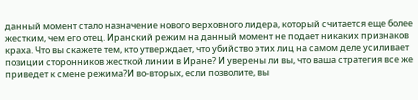данный момент стало назначение нового верховного лидера, который считается еще более жестким, чем его отец. Иранский режим на данный момент не подает никаких признаков краха. Что вы скажете тем, кто утверждает, что убийство этих лиц на самом деле усиливает позиции сторонников жесткой линии в Иране? И уверены ли вы, что ваша стратегия все же приведет к смене режима?И во-вторых, если позволите, вы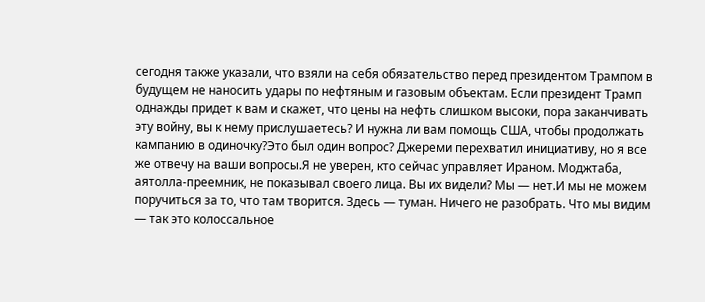сегодня также указали, что взяли на себя обязательство перед президентом Трампом в будущем не наносить удары по нефтяным и газовым объектам. Если президент Трамп однажды придет к вам и скажет, что цены на нефть слишком высоки, пора заканчивать эту войну, вы к нему прислушаетесь? И нужна ли вам помощь США, чтобы продолжать кампанию в одиночку?Это был один вопрос? Джереми перехватил инициативу, но я все же отвечу на ваши вопросы.Я не уверен, кто сейчас управляет Ираном. Моджтаба, аятолла-преемник, не показывал своего лица. Вы их видели? Мы — нет.И мы не можем поручиться за то, что там творится. Здесь — туман. Ничего не разобрать. Что мы видим — так это колоссальное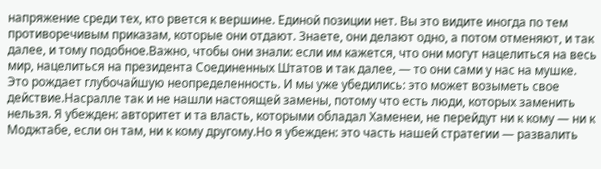напряжение среди тех, кто рвется к вершине. Единой позиции нет. Вы это видите иногда по тем противоречивым приказам, которые они отдают. Знаете, они делают одно, а потом отменяют, и так далее, и тому подобное.Важно, чтобы они знали: если им кажется, что они могут нацелиться на весь мир, нацелиться на президента Соединенных Штатов и так далее, — то они сами у нас на мушке. Это рождает глубочайшую неопределенность. И мы уже убедились: это может возыметь свое действие.Насралле так и не нашли настоящей замены, потому что есть люди, которых заменить нельзя. Я убежден: авторитет и та власть, которыми обладал Хаменеи, не перейдут ни к кому — ни к Моджтабе, если он там, ни к кому другому.Но я убежден: это часть нашей стратегии — развалить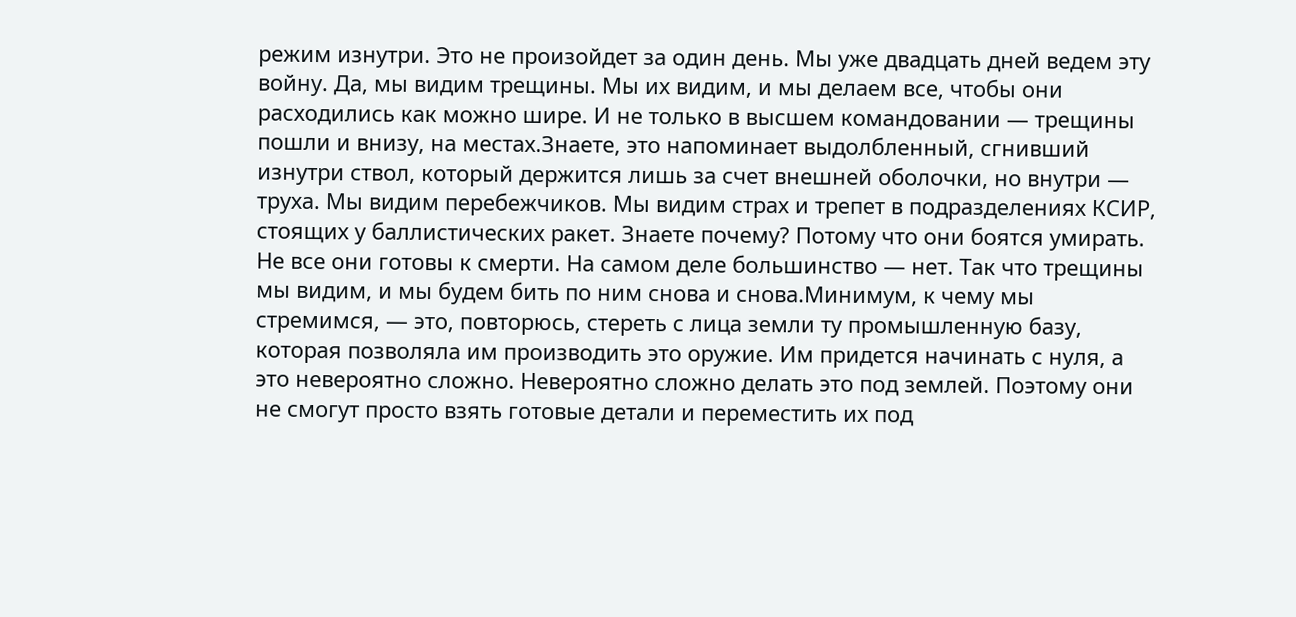режим изнутри. Это не произойдет за один день. Мы уже двадцать дней ведем эту войну. Да, мы видим трещины. Мы их видим, и мы делаем все, чтобы они расходились как можно шире. И не только в высшем командовании — трещины пошли и внизу, на местах.Знаете, это напоминает выдолбленный, сгнивший изнутри ствол, который держится лишь за счет внешней оболочки, но внутри — труха. Мы видим перебежчиков. Мы видим страх и трепет в подразделениях КСИР, стоящих у баллистических ракет. Знаете почему? Потому что они боятся умирать. Не все они готовы к смерти. На самом деле большинство — нет. Так что трещины мы видим, и мы будем бить по ним снова и снова.Минимум, к чему мы стремимся, — это, повторюсь, стереть с лица земли ту промышленную базу, которая позволяла им производить это оружие. Им придется начинать с нуля, а это невероятно сложно. Невероятно сложно делать это под землей. Поэтому они не смогут просто взять готовые детали и переместить их под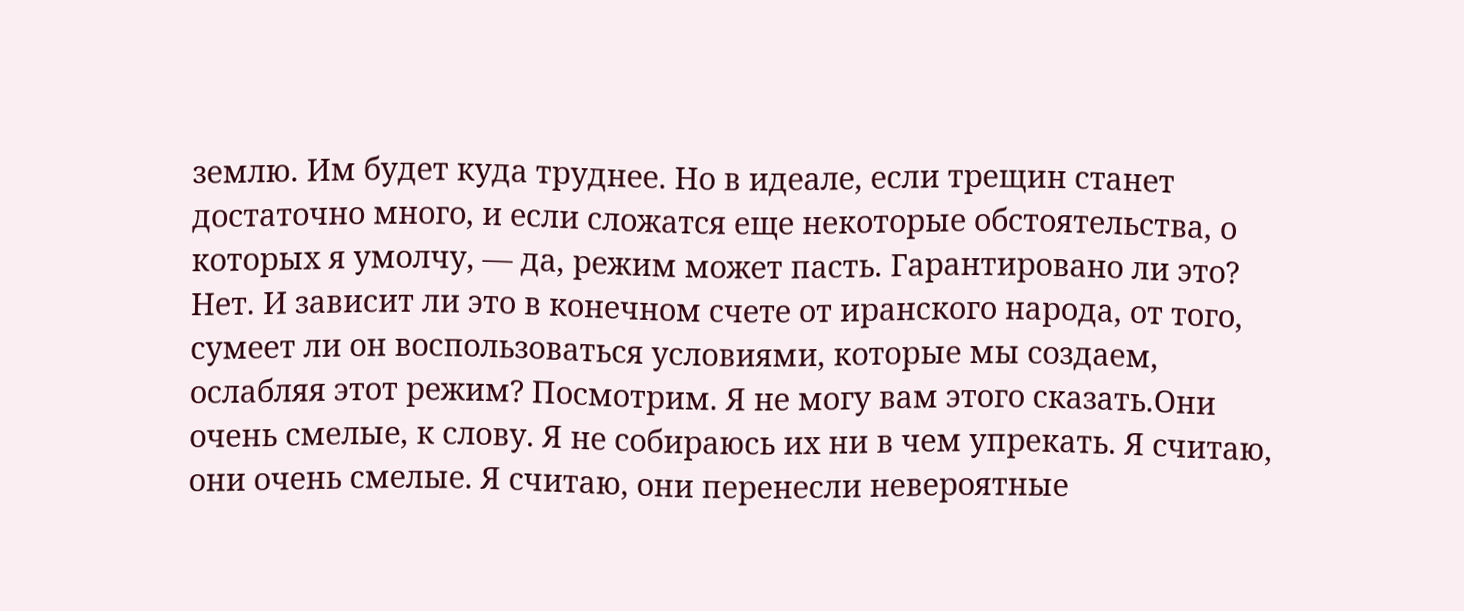землю. Им будет куда труднее. Но в идеале, если трещин станет достаточно много, и если сложатся еще некоторые обстоятельства, о которых я умолчу, — да, режим может пасть. Гарантировано ли это? Нет. И зависит ли это в конечном счете от иранского народа, от того, сумеет ли он воспользоваться условиями, которые мы создаем, ослабляя этот режим? Посмотрим. Я не могу вам этого сказать.Они очень смелые, к слову. Я не собираюсь их ни в чем упрекать. Я считаю, они очень смелые. Я считаю, они перенесли невероятные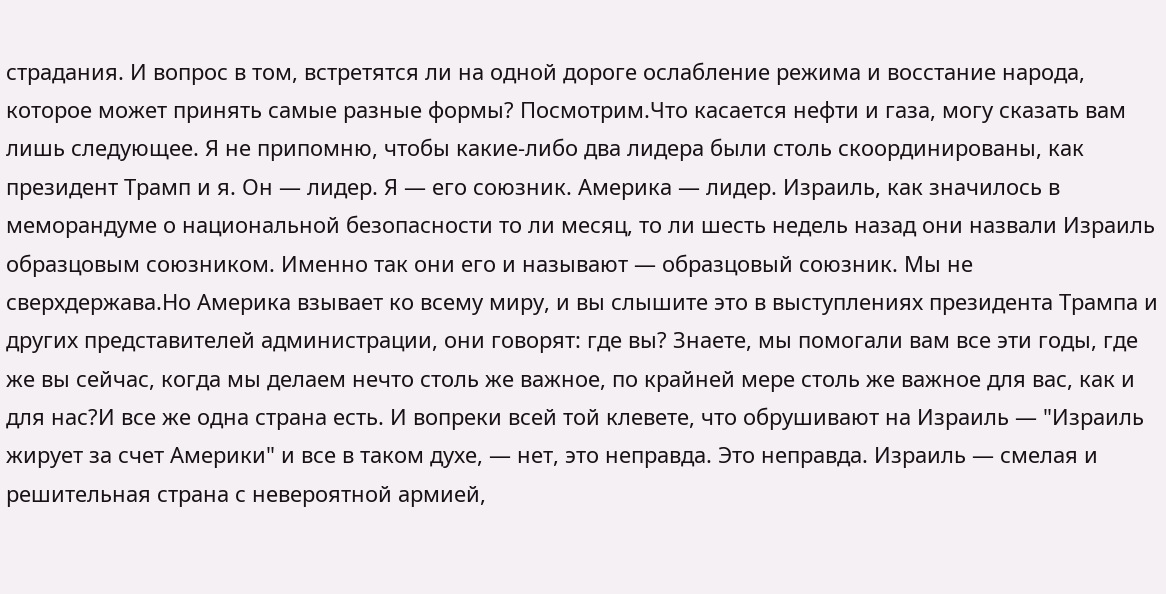страдания. И вопрос в том, встретятся ли на одной дороге ослабление режима и восстание народа, которое может принять самые разные формы? Посмотрим.Что касается нефти и газа, могу сказать вам лишь следующее. Я не припомню, чтобы какие-либо два лидера были столь скоординированы, как президент Трамп и я. Он — лидер. Я — его союзник. Америка — лидер. Израиль, как значилось в меморандуме о национальной безопасности то ли месяц, то ли шесть недель назад они назвали Израиль образцовым союзником. Именно так они его и называют — образцовый союзник. Мы не сверхдержава.Но Америка взывает ко всему миру, и вы слышите это в выступлениях президента Трампа и других представителей администрации, они говорят: где вы? Знаете, мы помогали вам все эти годы, где же вы сейчас, когда мы делаем нечто столь же важное, по крайней мере столь же важное для вас, как и для нас?И все же одна страна есть. И вопреки всей той клевете, что обрушивают на Израиль — "Израиль жирует за счет Америки" и все в таком духе, — нет, это неправда. Это неправда. Израиль — смелая и решительная страна с невероятной армией,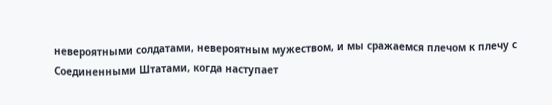невероятными солдатами, невероятным мужеством, и мы сражаемся плечом к плечу с Соединенными Штатами, когда наступает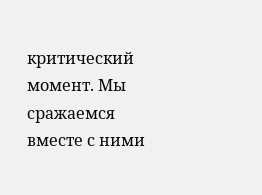критический момент. Мы сражаемся вместе с ними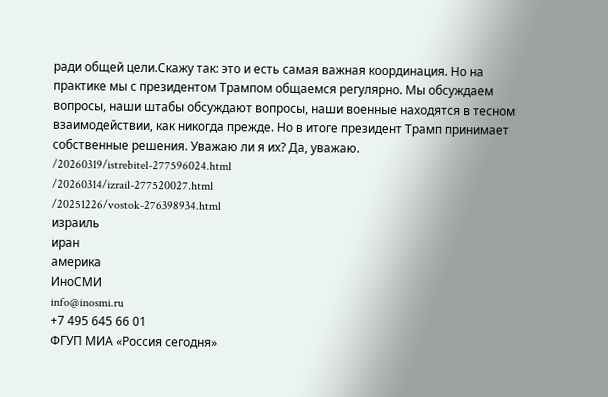ради общей цели.Скажу так: это и есть самая важная координация. Но на практике мы с президентом Трампом общаемся регулярно. Мы обсуждаем вопросы, наши штабы обсуждают вопросы, наши военные находятся в тесном взаимодействии, как никогда прежде. Но в итоге президент Трамп принимает собственные решения. Уважаю ли я их? Да, уважаю.
/20260319/istrebitel-277596024.html
/20260314/izrail-277520027.html
/20251226/vostok-276398934.html
израиль
иран
америка
ИноСМИ
info@inosmi.ru
+7 495 645 66 01
ФГУП МИА «Россия сегодня»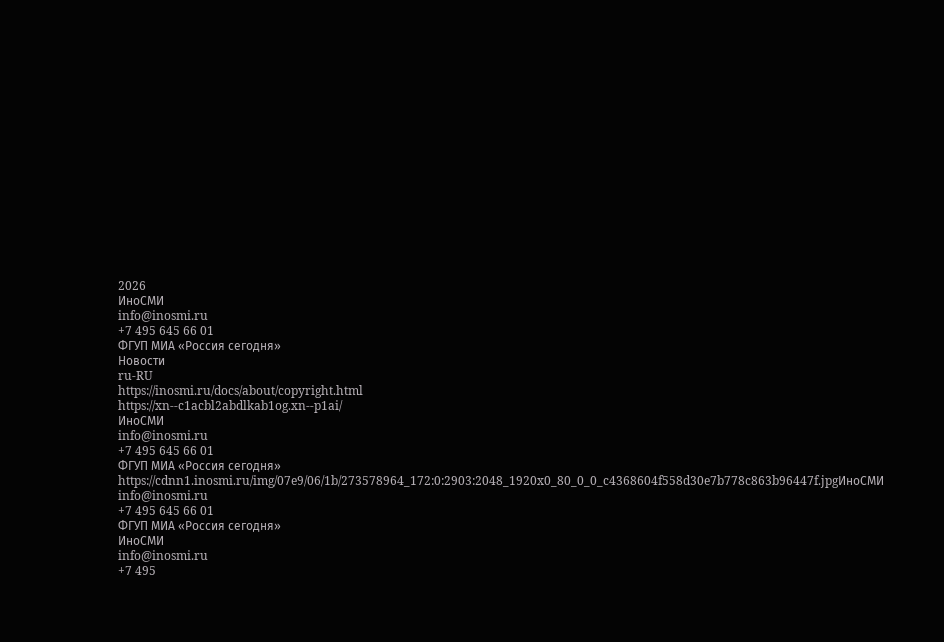2026
ИноСМИ
info@inosmi.ru
+7 495 645 66 01
ФГУП МИА «Россия сегодня»
Новости
ru-RU
https://inosmi.ru/docs/about/copyright.html
https://xn--c1acbl2abdlkab1og.xn--p1ai/
ИноСМИ
info@inosmi.ru
+7 495 645 66 01
ФГУП МИА «Россия сегодня»
https://cdnn1.inosmi.ru/img/07e9/06/1b/273578964_172:0:2903:2048_1920x0_80_0_0_c4368604f558d30e7b778c863b96447f.jpgИноСМИ
info@inosmi.ru
+7 495 645 66 01
ФГУП МИА «Россия сегодня»
ИноСМИ
info@inosmi.ru
+7 495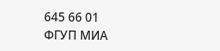645 66 01
ФГУП МИА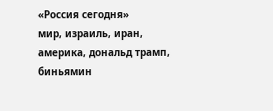«Россия сегодня»
мир, израиль, иран, америка, дональд трамп, биньямин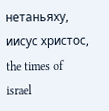нетаньяху, иисус христос, the times of israel